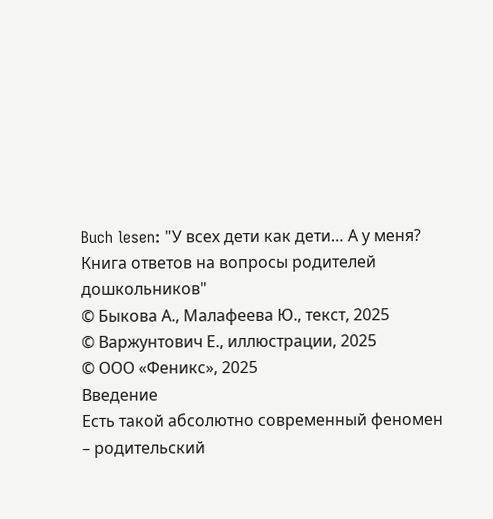Buch lesen: "У всех дети как дети… А у меня? Книга ответов на вопросы родителей дошкольников"
© Быкова А., Малафеева Ю., текст, 2025
© Варжунтович Е., иллюстрации, 2025
© ООО «Феникс», 2025
Введение
Есть такой абсолютно современный феномен – родительский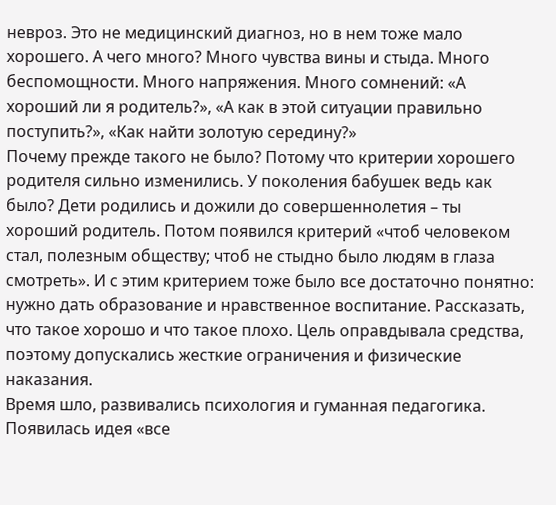невроз. Это не медицинский диагноз, но в нем тоже мало хорошего. А чего много? Много чувства вины и стыда. Много беспомощности. Много напряжения. Много сомнений: «А хороший ли я родитель?», «А как в этой ситуации правильно поступить?», «Как найти золотую середину?»
Почему прежде такого не было? Потому что критерии хорошего родителя сильно изменились. У поколения бабушек ведь как было? Дети родились и дожили до совершеннолетия – ты хороший родитель. Потом появился критерий «чтоб человеком стал, полезным обществу; чтоб не стыдно было людям в глаза смотреть». И с этим критерием тоже было все достаточно понятно: нужно дать образование и нравственное воспитание. Рассказать, что такое хорошо и что такое плохо. Цель оправдывала средства, поэтому допускались жесткие ограничения и физические наказания.
Время шло, развивались психология и гуманная педагогика. Появилась идея «все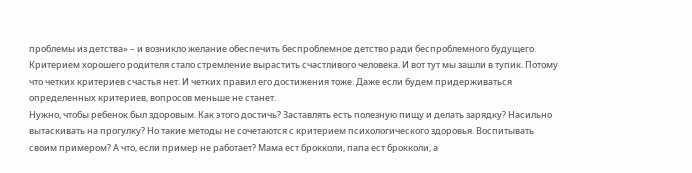проблемы из детства» – и возникло желание обеспечить беспроблемное детство ради беспроблемного будущего. Критерием хорошего родителя стало стремление вырастить счастливого человека. И вот тут мы зашли в тупик. Потому что четких критериев счастья нет. И четких правил его достижения тоже. Даже если будем придерживаться определенных критериев, вопросов меньше не станет.
Нужно, чтобы ребенок был здоровым. Как этого достичь? Заставлять есть полезную пищу и делать зарядку? Насильно вытаскивать на прогулку? Но такие методы не сочетаются с критерием психологического здоровья. Воспитывать своим примером? А что, если пример не работает? Мама ест брокколи, папа ест брокколи, а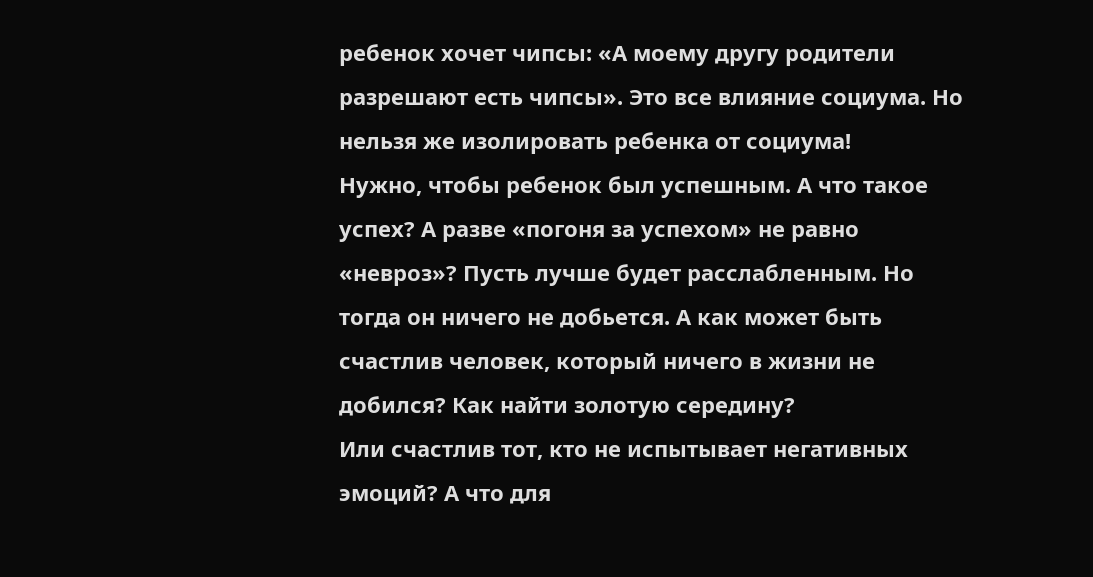ребенок хочет чипсы: «А моему другу родители разрешают есть чипсы». Это все влияние социума. Но нельзя же изолировать ребенка от социума!
Нужно, чтобы ребенок был успешным. А что такое успех? А разве «погоня за успехом» не равно «невроз»? Пусть лучше будет расслабленным. Но тогда он ничего не добьется. А как может быть счастлив человек, который ничего в жизни не добился? Как найти золотую середину?
Или счастлив тот, кто не испытывает негативных эмоций? А что для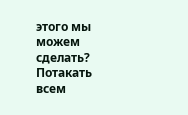этого мы можем сделать? Потакать всем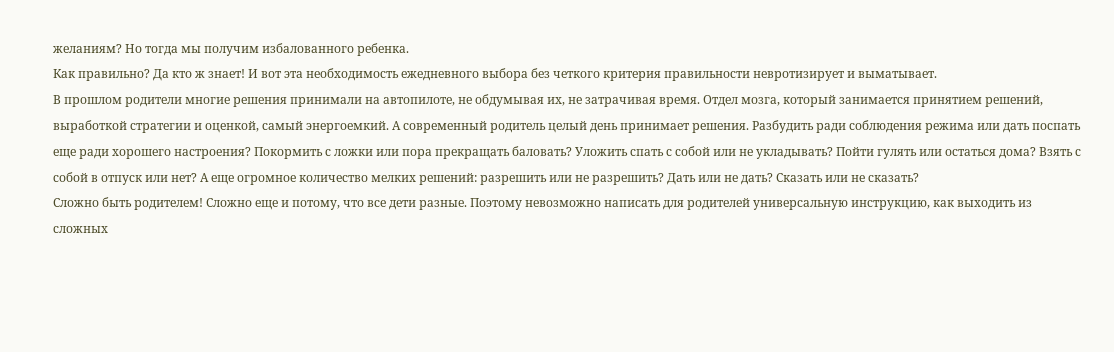желаниям? Но тогда мы получим избалованного ребенка.
Как правильно? Да кто ж знает! И вот эта необходимость ежедневного выбора без четкого критерия правильности невротизирует и выматывает.
В прошлом родители многие решения принимали на автопилоте, не обдумывая их, не затрачивая время. Отдел мозга, который занимается принятием решений, выработкой стратегии и оценкой, самый энергоемкий. А современный родитель целый день принимает решения. Разбудить ради соблюдения режима или дать поспать еще ради хорошего настроения? Покормить с ложки или пора прекращать баловать? Уложить спать с собой или не укладывать? Пойти гулять или остаться дома? Взять с собой в отпуск или нет? А еще огромное количество мелких решений: разрешить или не разрешить? Дать или не дать? Сказать или не сказать?
Сложно быть родителем! Сложно еще и потому, что все дети разные. Поэтому невозможно написать для родителей универсальную инструкцию, как выходить из сложных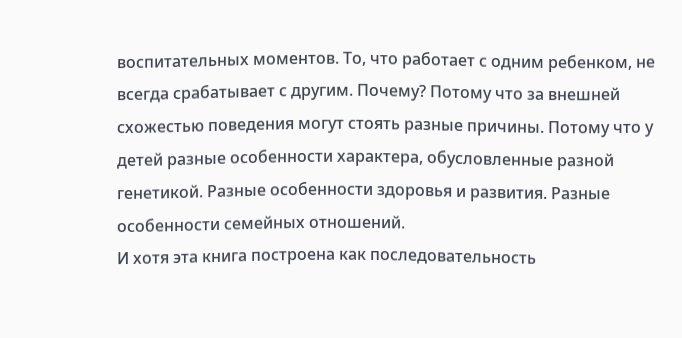воспитательных моментов. То, что работает с одним ребенком, не всегда срабатывает с другим. Почему? Потому что за внешней схожестью поведения могут стоять разные причины. Потому что у детей разные особенности характера, обусловленные разной генетикой. Разные особенности здоровья и развития. Разные особенности семейных отношений.
И хотя эта книга построена как последовательность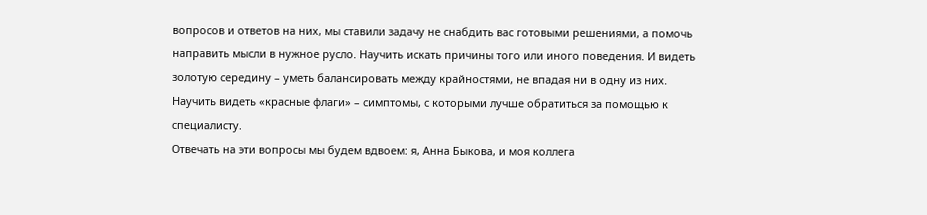вопросов и ответов на них, мы ставили задачу не снабдить вас готовыми решениями, а помочь направить мысли в нужное русло. Научить искать причины того или иного поведения. И видеть золотую середину – уметь балансировать между крайностями, не впадая ни в одну из них. Научить видеть «красные флаги» – симптомы, с которыми лучше обратиться за помощью к специалисту.
Отвечать на эти вопросы мы будем вдвоем: я, Анна Быкова, и моя коллега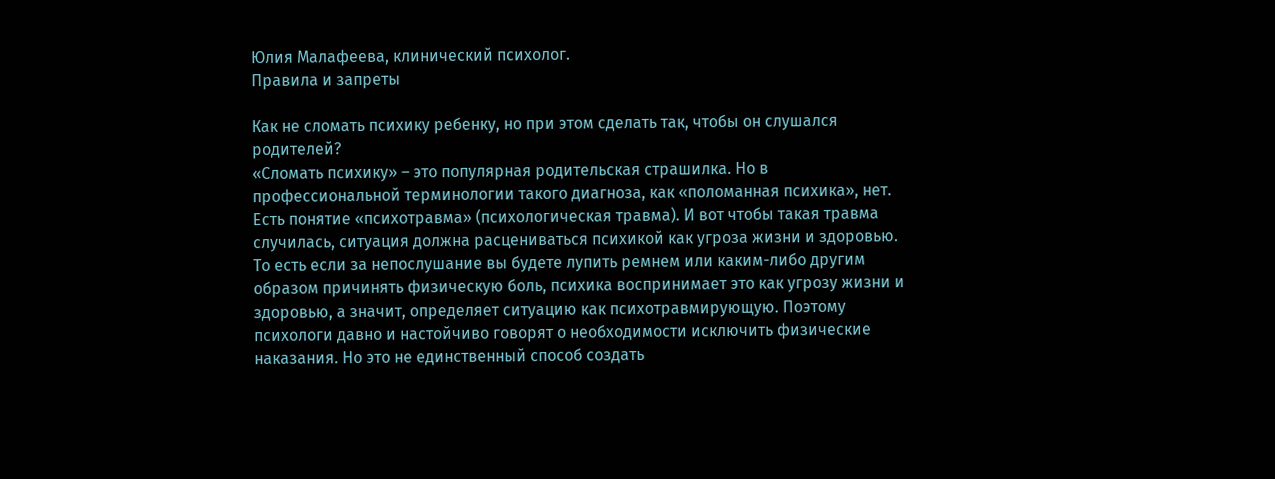Юлия Малафеева, клинический психолог.
Правила и запреты

Как не сломать психику ребенку, но при этом сделать так, чтобы он слушался родителей?
«Сломать психику» – это популярная родительская страшилка. Но в профессиональной терминологии такого диагноза, как «поломанная психика», нет. Есть понятие «психотравма» (психологическая травма). И вот чтобы такая травма случилась, ситуация должна расцениваться психикой как угроза жизни и здоровью. То есть если за непослушание вы будете лупить ремнем или каким-либо другим образом причинять физическую боль, психика воспринимает это как угрозу жизни и здоровью, а значит, определяет ситуацию как психотравмирующую. Поэтому психологи давно и настойчиво говорят о необходимости исключить физические наказания. Но это не единственный способ создать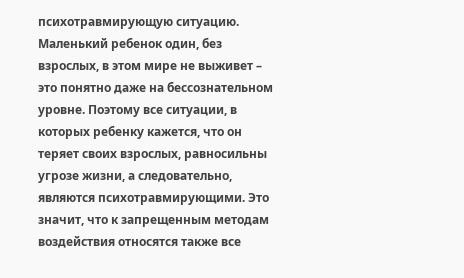психотравмирующую ситуацию.
Маленький ребенок один, без взрослых, в этом мире не выживет – это понятно даже на бессознательном уровне. Поэтому все ситуации, в которых ребенку кажется, что он теряет своих взрослых, равносильны угрозе жизни, а следовательно, являются психотравмирующими. Это значит, что к запрещенным методам воздействия относятся также все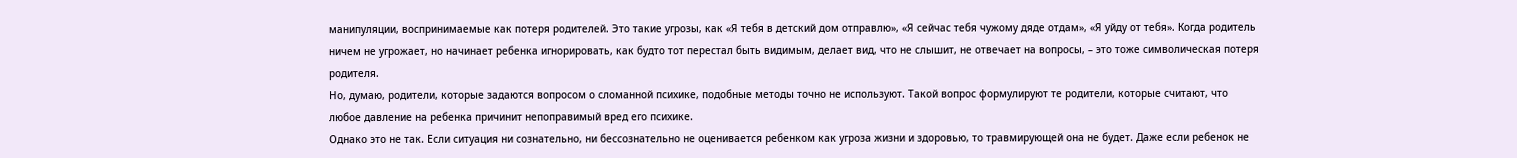манипуляции, воспринимаемые как потеря родителей. Это такие угрозы, как «Я тебя в детский дом отправлю», «Я сейчас тебя чужому дяде отдам», «Я уйду от тебя». Когда родитель ничем не угрожает, но начинает ребенка игнорировать, как будто тот перестал быть видимым, делает вид, что не слышит, не отвечает на вопросы, – это тоже символическая потеря родителя.
Но, думаю, родители, которые задаются вопросом о сломанной психике, подобные методы точно не используют. Такой вопрос формулируют те родители, которые считают, что любое давление на ребенка причинит непоправимый вред его психике.
Однако это не так. Если ситуация ни сознательно, ни бессознательно не оценивается ребенком как угроза жизни и здоровью, то травмирующей она не будет. Даже если ребенок не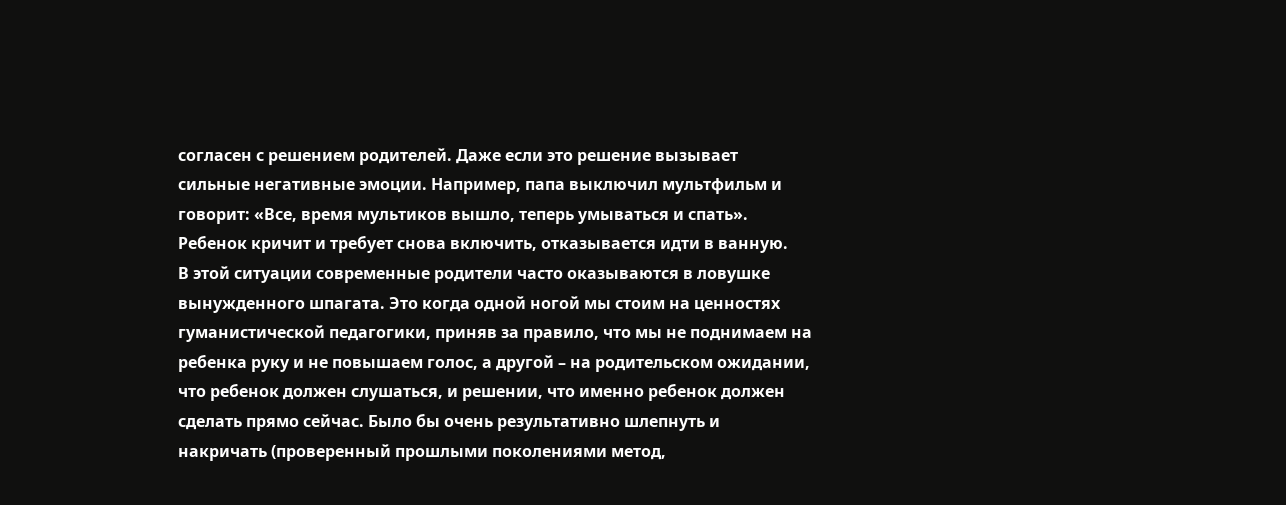согласен с решением родителей. Даже если это решение вызывает сильные негативные эмоции. Например, папа выключил мультфильм и говорит: «Все, время мультиков вышло, теперь умываться и спать». Ребенок кричит и требует снова включить, отказывается идти в ванную.
В этой ситуации современные родители часто оказываются в ловушке вынужденного шпагата. Это когда одной ногой мы стоим на ценностях гуманистической педагогики, приняв за правило, что мы не поднимаем на ребенка руку и не повышаем голос, а другой – на родительском ожидании, что ребенок должен слушаться, и решении, что именно ребенок должен сделать прямо сейчас. Было бы очень результативно шлепнуть и накричать (проверенный прошлыми поколениями метод,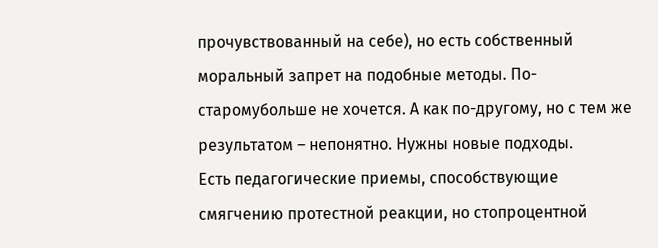прочувствованный на себе), но есть собственный моральный запрет на подобные методы. По-старомубольше не хочется. А как по-другому, но с тем же результатом – непонятно. Нужны новые подходы.
Есть педагогические приемы, способствующие смягчению протестной реакции, но стопроцентной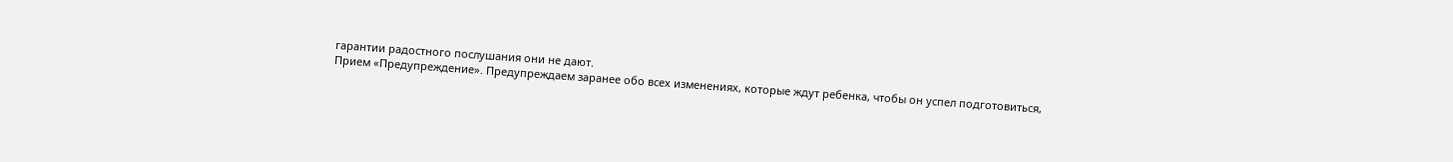гарантии радостного послушания они не дают.
Прием «Предупреждение». Предупреждаем заранее обо всех изменениях, которые ждут ребенка, чтобы он успел подготовиться,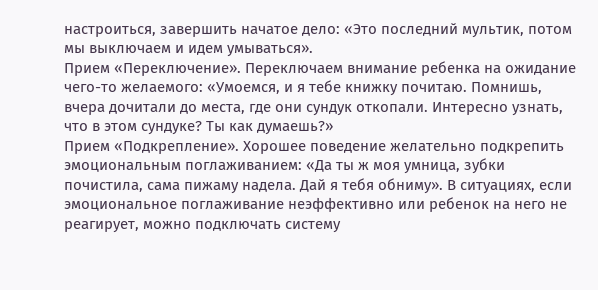настроиться, завершить начатое дело: «Это последний мультик, потом мы выключаем и идем умываться».
Прием «Переключение». Переключаем внимание ребенка на ожидание чего-то желаемого: «Умоемся, и я тебе книжку почитаю. Помнишь, вчера дочитали до места, где они сундук откопали. Интересно узнать, что в этом сундуке? Ты как думаешь?»
Прием «Подкрепление». Хорошее поведение желательно подкрепить эмоциональным поглаживанием: «Да ты ж моя умница, зубки почистила, сама пижаму надела. Дай я тебя обниму». В ситуациях, если эмоциональное поглаживание неэффективно или ребенок на него не реагирует, можно подключать систему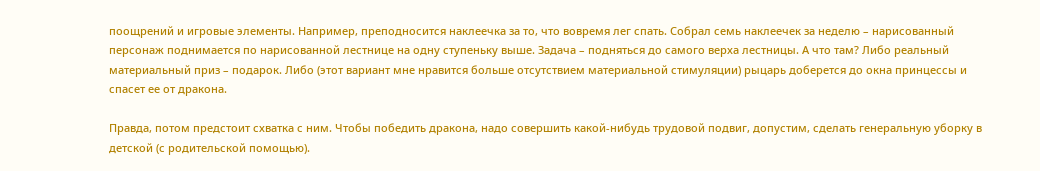поощрений и игровые элементы. Например, преподносится наклеечка за то, что вовремя лег спать. Собрал семь наклеечек за неделю – нарисованный персонаж поднимается по нарисованной лестнице на одну ступеньку выше. Задача – подняться до самого верха лестницы. А что там? Либо реальный материальный приз – подарок. Либо (этот вариант мне нравится больше отсутствием материальной стимуляции) рыцарь доберется до окна принцессы и спасет ее от дракона.

Правда, потом предстоит схватка с ним. Чтобы победить дракона, надо совершить какой-нибудь трудовой подвиг, допустим, сделать генеральную уборку в детской (с родительской помощью).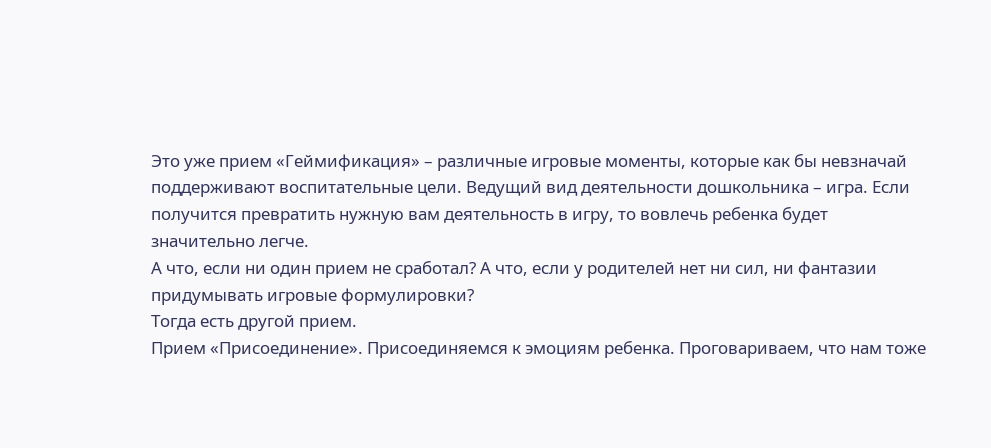Это уже прием «Геймификация» – различные игровые моменты, которые как бы невзначай поддерживают воспитательные цели. Ведущий вид деятельности дошкольника – игра. Если получится превратить нужную вам деятельность в игру, то вовлечь ребенка будет значительно легче.
А что, если ни один прием не сработал? А что, если у родителей нет ни сил, ни фантазии придумывать игровые формулировки?
Тогда есть другой прием.
Прием «Присоединение». Присоединяемся к эмоциям ребенка. Проговариваем, что нам тоже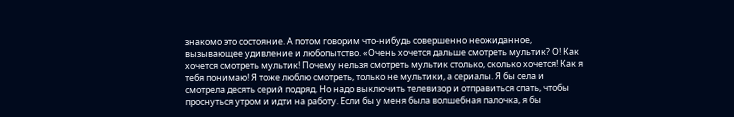знакомо это состояние. А потом говорим что-нибудь совершенно неожиданное, вызывающее удивление и любопытство. «Очень хочется дальше смотреть мультик? О! Как хочется смотреть мультик! Почему нельзя смотреть мультик столько, сколько хочется! Как я тебя понимаю! Я тоже люблю смотреть, только не мультики, а сериалы. Я бы села и смотрела десять серий подряд. Но надо выключить телевизор и отправиться спать, чтобы проснуться утром и идти на работу. Если бы у меня была волшебная палочка, я бы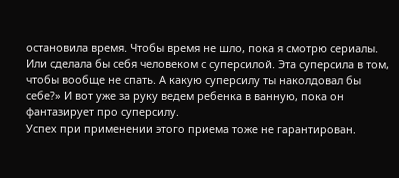остановила время. Чтобы время не шло, пока я смотрю сериалы. Или сделала бы себя человеком с суперсилой. Эта суперсила в том, чтобы вообще не спать. А какую суперсилу ты наколдовал бы себе?» И вот уже за руку ведем ребенка в ванную, пока он фантазирует про суперсилу.
Успех при применении этого приема тоже не гарантирован.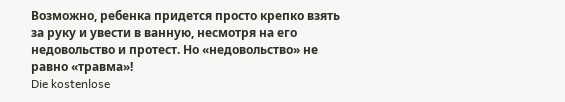Возможно, ребенка придется просто крепко взять за руку и увести в ванную, несмотря на его недовольство и протест. Но «недовольство» не равно «травма»!
Die kostenlose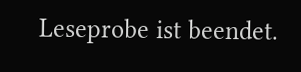Leseprobe ist beendet.